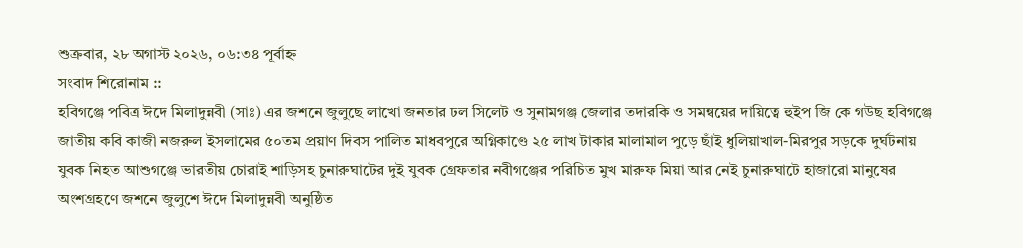শুক্রবার, ২৮ অগাস্ট ২০২৬, ০৬:৩৪ পূর্বাহ্ন
সংবাদ শিরোনাম ::
হবিগঞ্জে পবিত্র ঈদে মিলাদুন্নবী (সাঃ) এর জশনে জুলুছে লাখো জনতার ঢল সিলেট ও সুনামগঞ্জ জেলার তদারকি ও সমন্বয়ের দায়িত্বে হুইপ জি কে গউছ হবিগঞ্জে জাতীয় কবি কাজী নজরুল ইসলামের ৫০তম প্রয়াণ দিবস পালিত মাধবপুরে অগ্নিকাণ্ডে ২৫ লাখ টাকার মালামাল পুড়ে ছাঁই ধুলিয়াখাল-মিরপুর সড়কে দুর্ঘটনায় যুবক নিহত আশুগঞ্জে ভারতীয় চোরাই শাড়িসহ চুনারুঘাটের দুই যুবক গ্রেফতার নবীগঞ্জের পরিচিত মুখ মারুফ মিয়া আর নেই চুনারুঘাটে হাজারো মানুষের অংশগ্রহণে জশনে জুলুশে ঈদে মিলাদুন্নবী অনুষ্ঠিত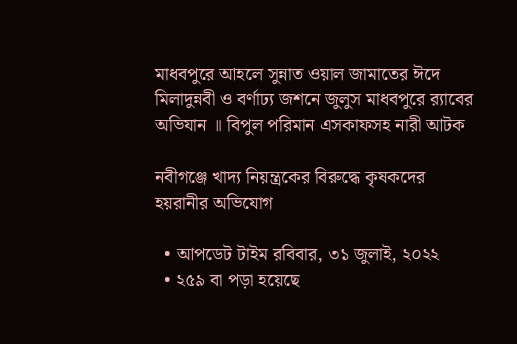মাধবপুরে আহলে সুন্নাত ওয়াল জামাতের ঈদে মিলাদুন্নবী ও বর্ণাঢ্য জশনে জুলুস মাধবপুরে র‌্যাবের অভিযান ॥ বিপুল পরিমান এসকাফসহ নারী আটক

নবীগঞ্জে খাদ্য নিয়ন্ত্রকের বিরুদ্ধে কৃষকদের হয়রানীর অভিযোগ

  • আপডেট টাইম রবিবার, ৩১ জুলাই, ২০২২
  • ২৫৯ বা পড়া হয়েছে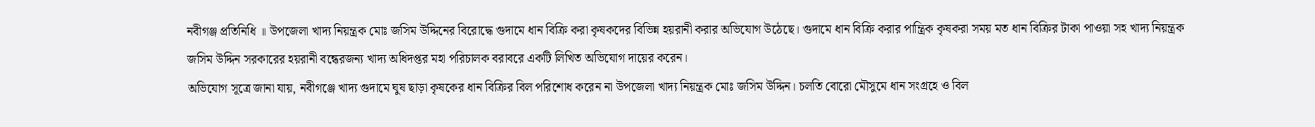নবীগঞ্জ প্রতিনিধি ॥ উপজেলা খাদ্য নিয়ন্ত্রক মোঃ জসিম উদ্দিনের বিরোদ্ধে গুদামে ধান বিক্রি করা কৃষকদের বিভিন্ন হয়রানী করার অভিযোগ উঠেছে। গুদামে ধান বিক্রি করার পান্ত্রিক কৃষকরা সময় মত ধান বিক্রির টাকা পাওয়া সহ খাদ্য নিয়ন্ত্রক জসিম উদ্দিন সরকারের হয়রানী বন্ধেরজন্য খাদ্য অধিদপ্তর মহা পরিচালক বরাবরে একটি লিখিত অভিযোগ দায়ের করেন।
অভিযোগ সূত্রে জানা যায়, নবীগঞ্জে খাদ্য গুদামে ঘুষ ছাড়া কৃষকের ধান বিক্রির বিল পরিশোধ করেন না উপজেলা খাদ্য নিয়ন্ত্রক মোঃ জসিম উদ্দিন। চলতি বোরো মৌসুমে ধান সংগ্রহে ও বিল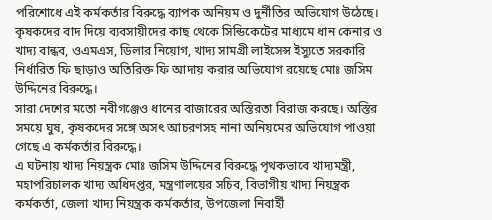পরিশোধে এই কর্মকর্তার বিরুদ্ধে ব্যাপক অনিয়ম ও দুর্নীতির অভিযোগ উঠেছে। কৃষকদের বাদ দিয়ে ব্যবসায়ীদের কাছ থেকে সিন্ডিকেটের মাধ্যমে ধান কেনার ও খাদ্য বান্ধব, ওএমএস, ডিলার নিয়োগ, খাদ্য সামগ্রী লাইসেন্স ইস্যুতে সরকারি নির্ধারিত ফি ছাড়াও অতিরিক্ত ফি আদায় করার অভিযোগ রয়েছে মোঃ জসিম উদ্দিনের বিরুদ্ধে।
সারা দেশের মতো নবীগঞ্জেও ধানের বাজারের অস্তিরতা বিরাজ করছে। অস্তির সময়ে ঘুষ, কৃষকদের সঙ্গে অসৎ আচরণসহ নানা অনিয়মের অভিযোগ পাওয়া গেছে এ কর্মকর্তার বিরুদ্ধে।
এ ঘটনায় খাদ্য নিয়ন্ত্রক মোঃ জসিম উদ্দিনের বিরুদ্ধে পৃথকভাবে খাদ্যমন্ত্রী, মহাপরিচালক খাদ্য অধিদপ্তর, মন্ত্রণালয়ের সচিব, বিভাগীয় খাদ্য নিয়ন্ত্রক কর্মকর্তা, জেলা খাদ্য নিয়ন্ত্রক কর্মকর্তার, উপজেলা নিবার্হী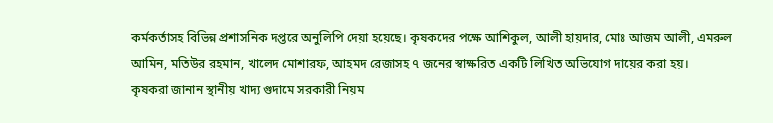কর্মকর্তাসহ বিভিন্ন প্রশাসনিক দপ্তরে অনুলিপি দেয়া হয়েছে। কৃষকদের পক্ষে আশিকুল, আলী হায়দার, মোঃ আজম আলী, এমরুল আমিন, মতিউর রহমান, খালেদ মোশারফ, আহমদ রেজাসহ ৭ জনের স্বাক্ষরিত একটি লিখিত অভিযোগ দায়ের করা হয়।
কৃষকরা জানান স্থানীয় খাদ্য গুদামে সরকারী নিয়ম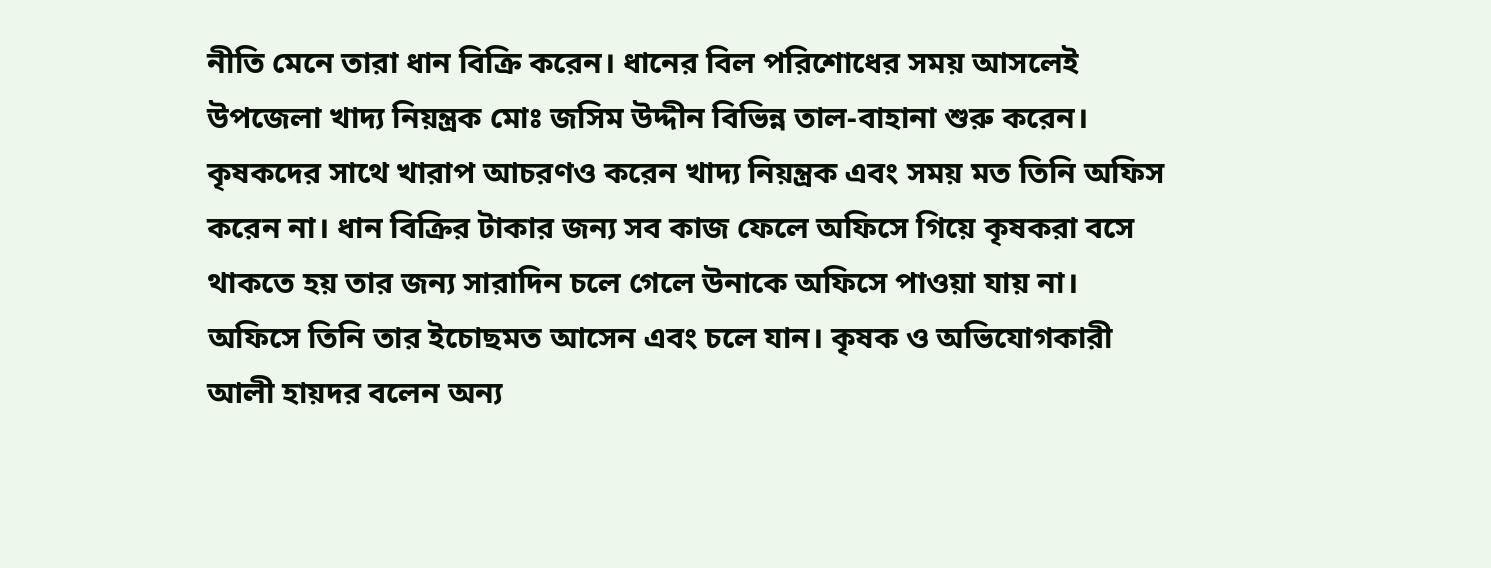নীতি মেনে তারা ধান বিক্রি করেন। ধানের বিল পরিশোধের সময় আসলেই উপজেলা খাদ্য নিয়ন্ত্রক মোঃ জসিম উদ্দীন বিভিন্ন তাল-বাহানা শুরু করেন। কৃষকদের সাথে খারাপ আচরণও করেন খাদ্য নিয়ন্ত্রক এবং সময় মত তিনি অফিস করেন না। ধান বিক্রির টাকার জন্য সব কাজ ফেলে অফিসে গিয়ে কৃষকরা বসে থাকতে হয় তার জন্য সারাদিন চলে গেলে উনাকে অফিসে পাওয়া যায় না। অফিসে তিনি তার ইচোছমত আসেন এবং চলে যান। কৃষক ও অভিযোগকারী আলী হায়দর বলেন অন্য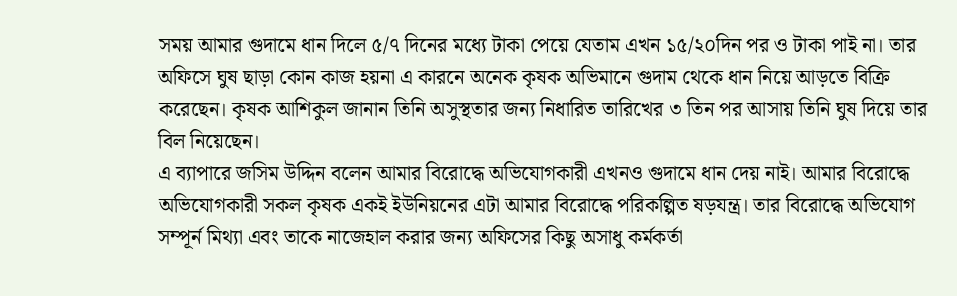সময় আমার গুদামে ধান দিলে ৫/৭ দিনের মধ্যে টাকা পেয়ে যেতাম এখন ১৫/২০দিন পর ও টাকা পাই না। তার অফিসে ঘুষ ছাড়া কোন কাজ হয়না এ কারনে অনেক কৃষক অভিমানে গুদাম থেকে ধান নিয়ে আড়তে বিক্রি করেছেন। কৃষক আশিকুল জানান তিনি অসুস্থতার জন্য নিধারিত তারিখের ৩ তিন পর আসায় তিনি ঘুষ দিয়ে তার বিল নিয়েছেন।
এ ব্যাপারে জসিম উদ্দিন বলেন আমার বিরোদ্ধে অভিযোগকারী এখনও গুদামে ধান দেয় নাই। আমার বিরোদ্ধে অভিযোগকারী সকল কৃষক একই ইউনিয়নের এটা আমার বিরোদ্ধে পরিকল্পিত ষড়যন্ত্র। তার বিরোদ্ধে অভিযোগ সম্পূর্ন মিথ্যা এবং তাকে নাজেহাল করার জন্য অফিসের কিছু অসাধু কর্মকর্তা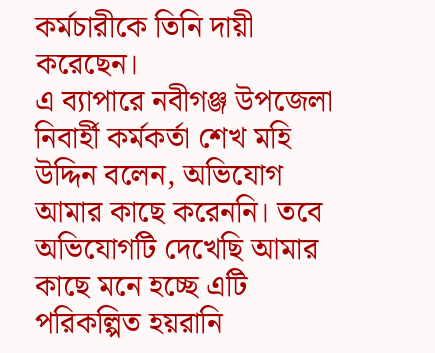কর্মচারীকে তিনি দায়ী করেছেন।
এ ব্যাপারে নবীগঞ্জ উপজেলা নিবার্হী কর্মকর্তা শেখ মহি উদ্দিন বলেন, অভিযোগ আমার কাছে করেননি। তবে অভিযোগটি দেখেছি আমার কাছে মনে হচ্ছে এটি পরিকল্পিত হয়রানি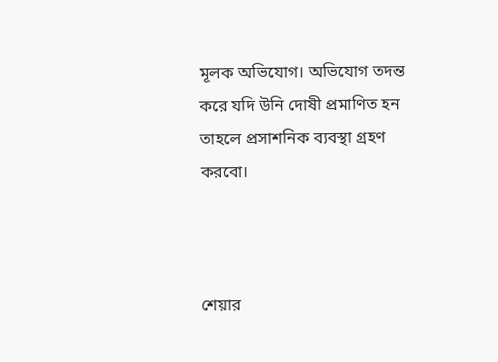মূলক অভিযোগ। অভিযোগ তদন্ত করে যদি উনি দোষী প্রমাণিত হন তাহলে প্রসাশনিক ব্যবস্থা গ্রহণ করবো।



শেয়ার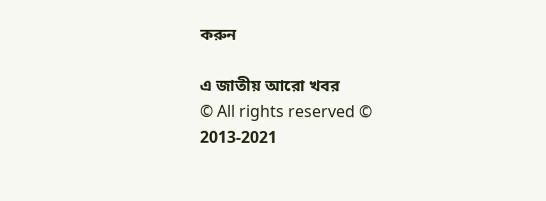করুন

এ জাতীয় আরো খবর
© All rights reserved © 2013-2021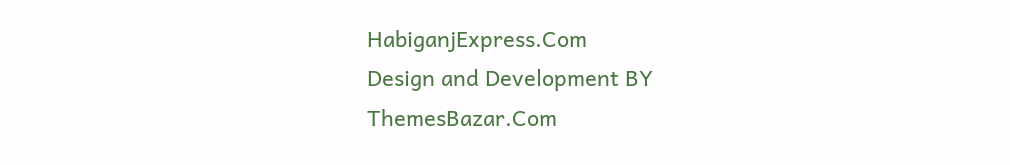HabiganjExpress.Com
Design and Development BY ThemesBazar.Com